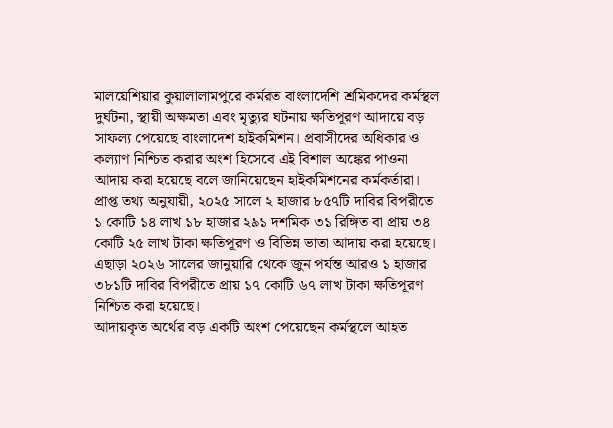মালয়েশিয়ার কুয়ালালামপুরে কর্মরত বাংলাদেশি শ্রমিকদের কর্মস্থল দুর্ঘটনা, স্থায়ী অক্ষমতা এবং মৃত্যুর ঘটনায় ক্ষতিপূরণ আদায়ে বড় সাফল্য পেয়েছে বাংলাদেশ হাইকমিশন। প্রবাসীদের অধিকার ও কল্যাণ নিশ্চিত করার অংশ হিসেবে এই বিশাল অঙ্কের পাওনা আদায় করা হয়েছে বলে জানিয়েছেন হাইকমিশনের কর্মকর্তারা।
প্রাপ্ত তথ্য অনুযায়ী, ২০২৫ সালে ২ হাজার ৮৫৭টি দাবির বিপরীতে ১ কোটি ১৪ লাখ ১৮ হাজার ২৯১ দশমিক ৩১ রিঙ্গিত বা প্রায় ৩৪ কোটি ২৫ লাখ টাকা ক্ষতিপূরণ ও বিভিন্ন ভাতা আদায় করা হয়েছে। এছাড়া ২০২৬ সালের জানুয়ারি থেকে জুন পর্যন্ত আরও ১ হাজার ৩৮১টি দাবির বিপরীতে প্রায় ১৭ কোটি ৬৭ লাখ টাকা ক্ষতিপূরণ নিশ্চিত করা হয়েছে।
আদায়কৃত অর্থের বড় একটি অংশ পেয়েছেন কর্মস্থলে আহত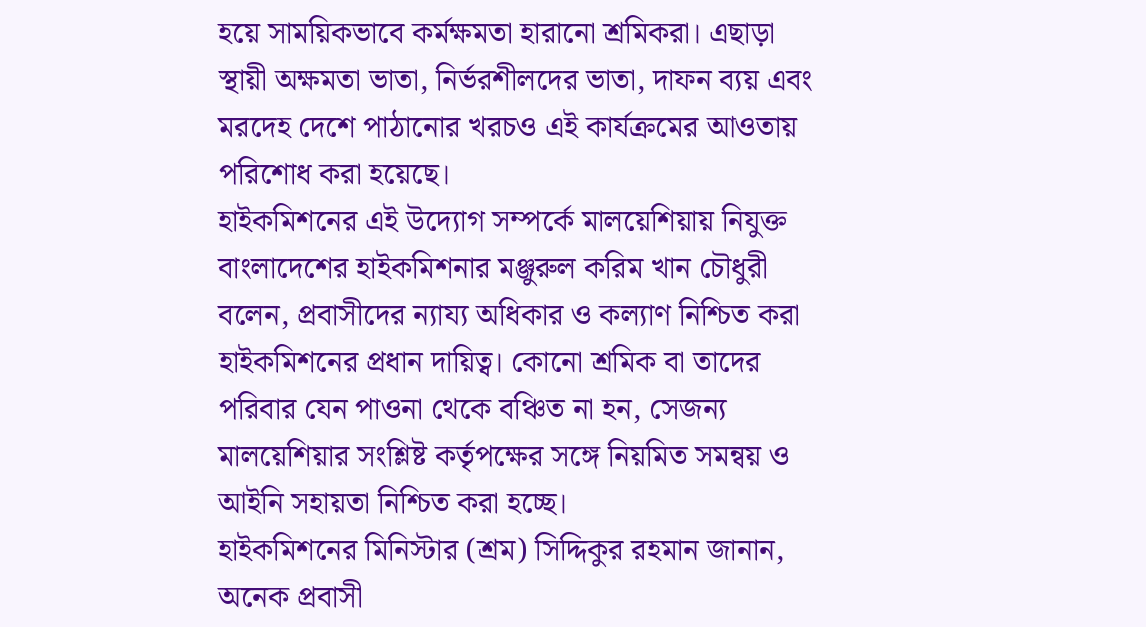হয়ে সাময়িকভাবে কর্মক্ষমতা হারানো শ্রমিকরা। এছাড়া স্থায়ী অক্ষমতা ভাতা, নির্ভরশীলদের ভাতা, দাফন ব্যয় এবং মরদেহ দেশে পাঠানোর খরচও এই কার্যক্রমের আওতায় পরিশোধ করা হয়েছে।
হাইকমিশনের এই উদ্যোগ সম্পর্কে মালয়েশিয়ায় নিযুক্ত বাংলাদেশের হাইকমিশনার মঞ্জুরুল করিম খান চৌধুরী বলেন, প্রবাসীদের ন্যায্য অধিকার ও কল্যাণ নিশ্চিত করা হাইকমিশনের প্রধান দায়িত্ব। কোনো শ্রমিক বা তাদের পরিবার যেন পাওনা থেকে বঞ্চিত না হন, সেজন্য মালয়েশিয়ার সংশ্লিষ্ট কর্তৃপক্ষের সঙ্গে নিয়মিত সমন্বয় ও আইনি সহায়তা নিশ্চিত করা হচ্ছে।
হাইকমিশনের মিনিস্টার (শ্রম) সিদ্দিকুর রহমান জানান, অনেক প্রবাসী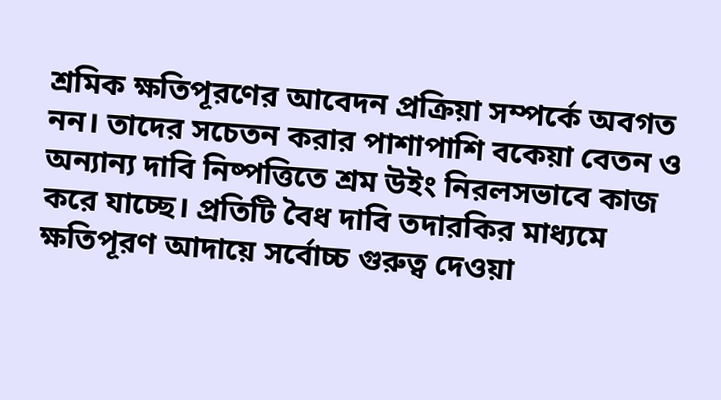শ্রমিক ক্ষতিপূরণের আবেদন প্রক্রিয়া সম্পর্কে অবগত নন। তাদের সচেতন করার পাশাপাশি বকেয়া বেতন ও অন্যান্য দাবি নিষ্পত্তিতে শ্রম উইং নিরলসভাবে কাজ করে যাচ্ছে। প্রতিটি বৈধ দাবি তদারকির মাধ্যমে ক্ষতিপূরণ আদায়ে সর্বোচ্চ গুরুত্ব দেওয়া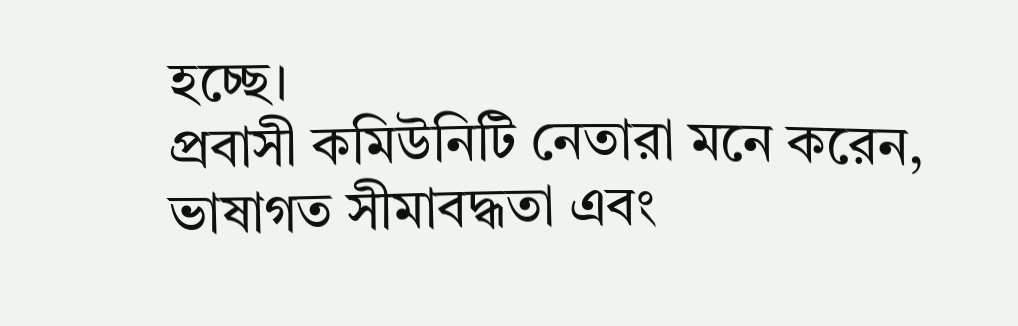হচ্ছে।
প্রবাসী কমিউনিটি নেতারা মনে করেন, ভাষাগত সীমাবদ্ধতা এবং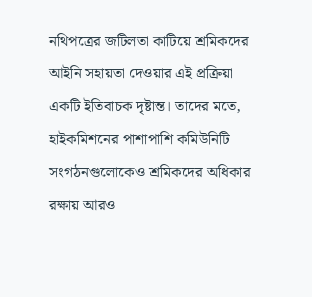নথিপত্রের জটিলতা কাটিয়ে শ্রমিকদের আইনি সহায়তা দেওয়ার এই প্রক্রিয়া একটি ইতিবাচক দৃষ্টান্ত। তাদের মতে, হাইকমিশনের পাশাপাশি কমিউনিটি সংগঠনগুলোকেও শ্রমিকদের অধিকার রক্ষায় আরও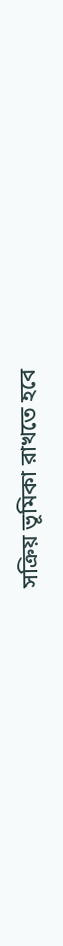সক্রিয় ভূমিকা রাখতে হবে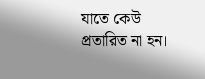যাতে কেউ প্রতারিত না হন।